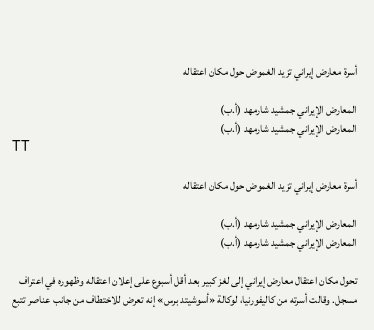أسرة معارض إيراني تزيد الغموض حول مكان اعتقاله

المعارض الإيراني جمشيد شارمهد (أ.ب)
المعارض الإيراني جمشيد شارمهد (أ.ب)
TT

أسرة معارض إيراني تزيد الغموض حول مكان اعتقاله

المعارض الإيراني جمشيد شارمهد (أ.ب)
المعارض الإيراني جمشيد شارمهد (أ.ب)

تحول مكان اعتقال معارض إيراني إلى لغز كبير بعد أقل أسبوع على إعلان اعتقاله وظهوره في اعتراف مسجل. وقالت أسرته من كاليفورنيا، لوكالة «أسوشيتد برس» إنه تعرض للاختطاف من جانب عناصر تتبع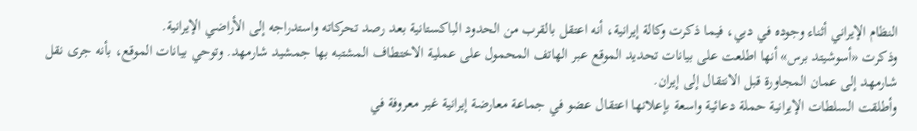النظام الإيراني أثناء وجوده في دبي، فيما ذكرت وكالة إيرانية، أنه اعتقل بالقرب من الحدود الباكستانية بعد رصد تحركاته واستدراجه إلى الأراضي الإيرانية.
وذكرت «أسوشيتد برس» أنها اطلعت على بيانات تحديد الموقع عبر الهاتف المحمول على عملية الاختطاف المشتبه بها جمشيد شارمهد. وتوحي بيانات الموقع، بأنه جرى نقل شارمهد إلى عمان المجاورة قبل الانتقال إلى إيران.
وأطلقت السلطات الإيرانية حملة دعائية واسعة بإعلانها اعتقال عضو في جماعة معارضة إيرانية غير معروفة في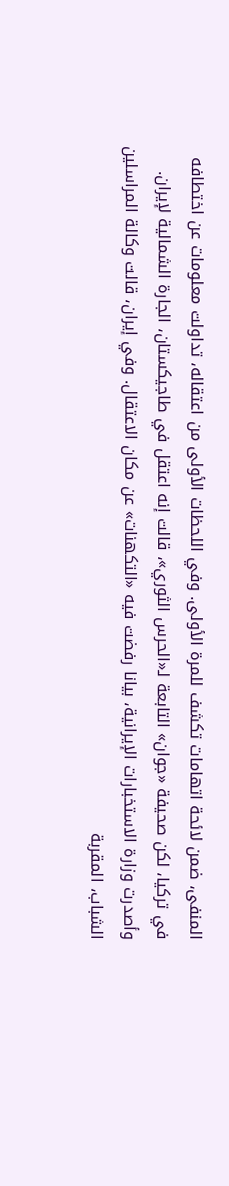المنفى، ضمن لائحة اتهامات تكشف للمرة الأولى. وفي اللحظات الأولى من اعتقاله، تداولت معلومات عن اختطافه في تركيا، لكن صحيفة «جوان» التابعة لـ«الحرس الثوري»، قالت إنه اعتقل في طاجيكستان، الجارة الشمالية لإيران. وأصدرت وزارة الاستخبارات الإيرانية، بيانا رفضت فيه «التكهنات» عن مكان الاعتقال. وفي إيران، قالت وكالة المراسلين الشباب، المقربة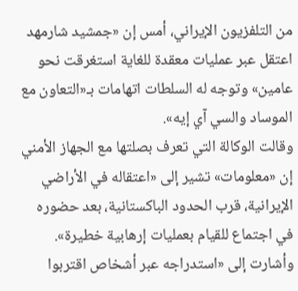من التلفزيون الإيراني، أمس إن «جمشيد شارمهد اعتقل عبر عمليات معقدة للغاية استغرقت نحو عامين» وتوجه له السلطات اتهامات بـ«التعاون مع الموساد والسي آي إيه».
وقالت الوكالة التي تعرف بصلتها مع الجهاز الأمني إن «معلومات» تشير إلى «اعتقاله في الأراضي الإيرانية، قرب الحدود الباكستانية، بعد حضوره في اجتماع للقيام بعمليات إرهابية خطيرة». وأشارت إلى «استدراجه عبر أشخاص اقتربوا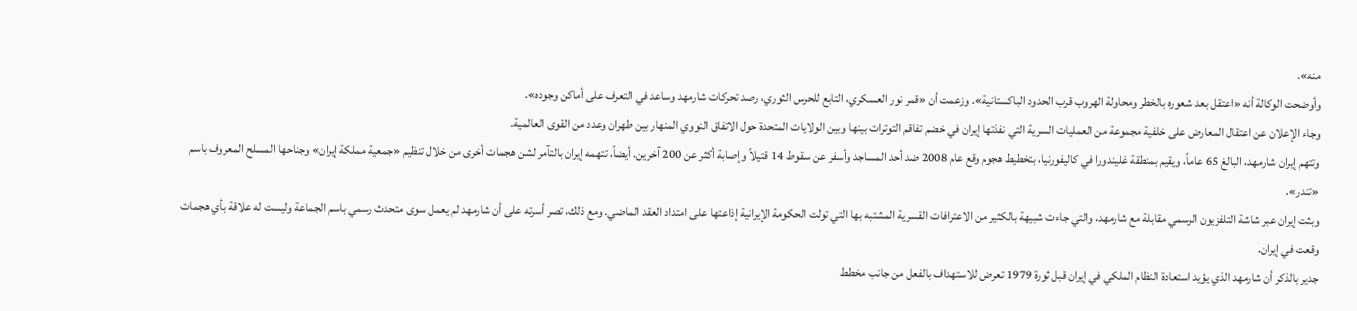منه».
وأوضحت الوكالة أنه «اعتقل بعد شعوره بالخطر ومحاولة الهروب قرب الحدود الباكستانية». وزعمت أن «قمر نور العسكري، التابع للحرس الثوري، رصد تحركات شارمهد وساعد في التعرف على أماكن وجوده».
وجاء الإعلان عن اعتقال المعارض على خلفية مجموعة من العمليات السرية التي نفذتها إيران في خضم تفاقم التوترات بينها وبين الولايات المتحدة حول الاتفاق النووي المنهار بين طهران وعدد من القوى العالمية.
وتتهم إيران شارمهد، البالغ 65 عاماً، ويقيم بمنطقة غليندورا في كاليفورنيا، بتخطيط هجوم وقع عام 2008 ضد أحد المساجد وأسفر عن سقوط 14 قتيلاً وإصابة أكثر عن 200 آخرين. أيضاً، تتهمه إيران بالتآمر لشن هجمات أخرى من خلال تنظيم «جمعية مملكة إيران» وجناحها المسلح المعروف باسم «تندر».
وبثت إيران عبر شاشة التلفزيون الرسمي مقابلة مع شارمهد، والتي جاءت شبيهة بالكثير من الاعترافات القسرية المشتبه بها التي تولت الحكومة الإيرانية إذاعتها على امتداد العقد الماضي. ومع ذلك، تصر أسرته على أن شارمهد لم يعمل سوى متحدث رسمي باسم الجماعة وليست له علاقة بأي هجمات وقعت في إيران.
جدير بالذكر أن شارمهد الذي يؤيد استعادة النظام الملكي في إيران قبل ثورة 1979 تعرض للاستهداف بالفعل من جانب مخطط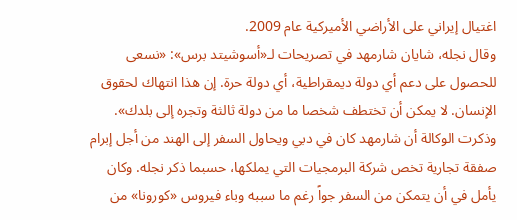اغتيال إيراني على الأراضي الأميركية عام 2009.
وقال نجله، شايان شارمهد في تصريحات لـ«أسوشيتد برس»: «نسعى للحصول على دعم أي دولة ديمقراطية، أي دولة حرة. إن هذا انتهاك لحقوق الإنسان. لا يمكن أن تختطف شخصا ما من دولة ثالثة وتجره إلى بلدك».
وذكرت الوكالة أن شارمهد كان في دبي ويحاول السفر إلى الهند من أجل إبرام صفقة تجارية تخص شركة البرمجيات التي يملكها، حسبما ذكر نجله. وكان يأمل في أن يتمكن من السفر جواً رغم ما سببه وباء فيروس «كورونا» من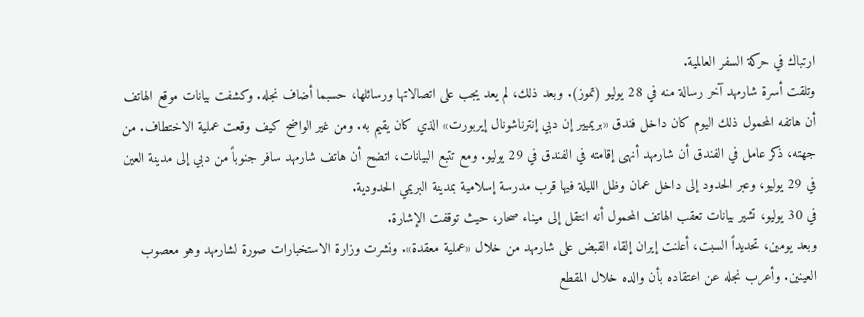ارتباك في حركة السفر العالمية.
وتلقت أسرة شارمهد آخر رسالة منه في 28 يوليو (تموز). وبعد ذلك، لم يعد يجب على اتصالاتها ورسائلها، حسبما أضاف نجله. وكشفت بيانات موقع الهاتف أن هاتفه المحمول ذلك اليوم كان داخل فندق «بريميير إن دبي إنترناشونال إيربورت» الذي كان يقيم به. ومن غير الواضح كيف وقعت عملية الاختطاف. من جهته، ذكر عامل في الفندق أن شارمهد أنهى إقامته في الفندق في 29 يوليو. ومع تتبع البيانات، اتضح أن هاتف شارمهد سافر جنوباً من دبي إلى مدينة العين في 29 يوليو، وعبر الحدود إلى داخل عمان وظل الليلة فيها قرب مدرسة إسلامية بمدينة البريمي الحدودية.
في 30 يوليو، تشير بيانات تعقب الهاتف المحمول أنه انتقل إلى ميناء صحار، حيث توقفت الإشارة.
وبعد يومين، تحديداً السبت، أعلنت إيران إلقاء القبض على شارمهد من خلال «عملية معقدة». ونشرت وزارة الاستخبارات صورة لشارمهد وهو معصوب العينين. وأعرب نجله عن اعتقاده بأن والده خلال المقطع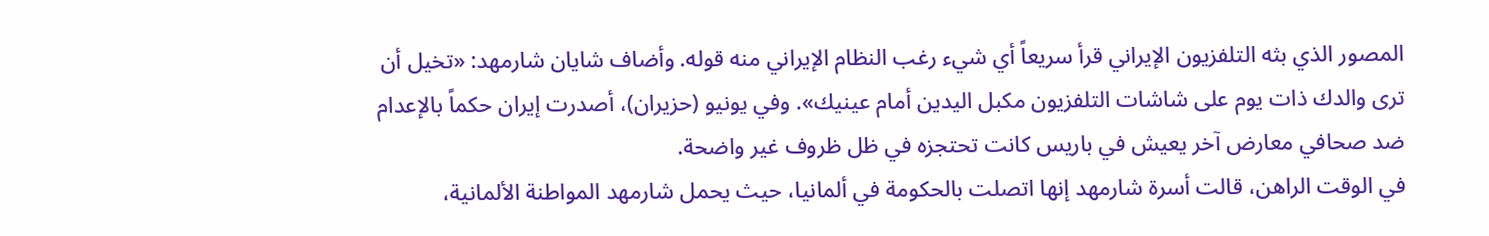المصور الذي بثه التلفزيون الإيراني قرأ سريعاً أي شيء رغب النظام الإيراني منه قوله. وأضاف شايان شارمهد: «تخيل أن ترى والدك ذات يوم على شاشات التلفزيون مكبل اليدين أمام عينيك». وفي يونيو (حزيران)، أصدرت إيران حكماً بالإعدام ضد صحافي معارض آخر يعيش في باريس كانت تحتجزه في ظل ظروف غير واضحة.
في الوقت الراهن، قالت أسرة شارمهد إنها اتصلت بالحكومة في ألمانيا، حيث يحمل شارمهد المواطنة الألمانية،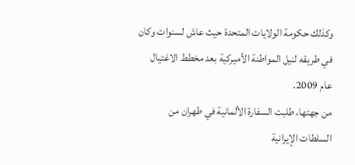وكذلك حكومة الولايات المتحدة حيث عاش لسنوات وكان في طريقه لنيل المواطنة الأميركية بعد مخطط الاغتيال عام 2009.
من جهتها، طلبت السفارة الألمانية في طهران من السلطات الإيرانية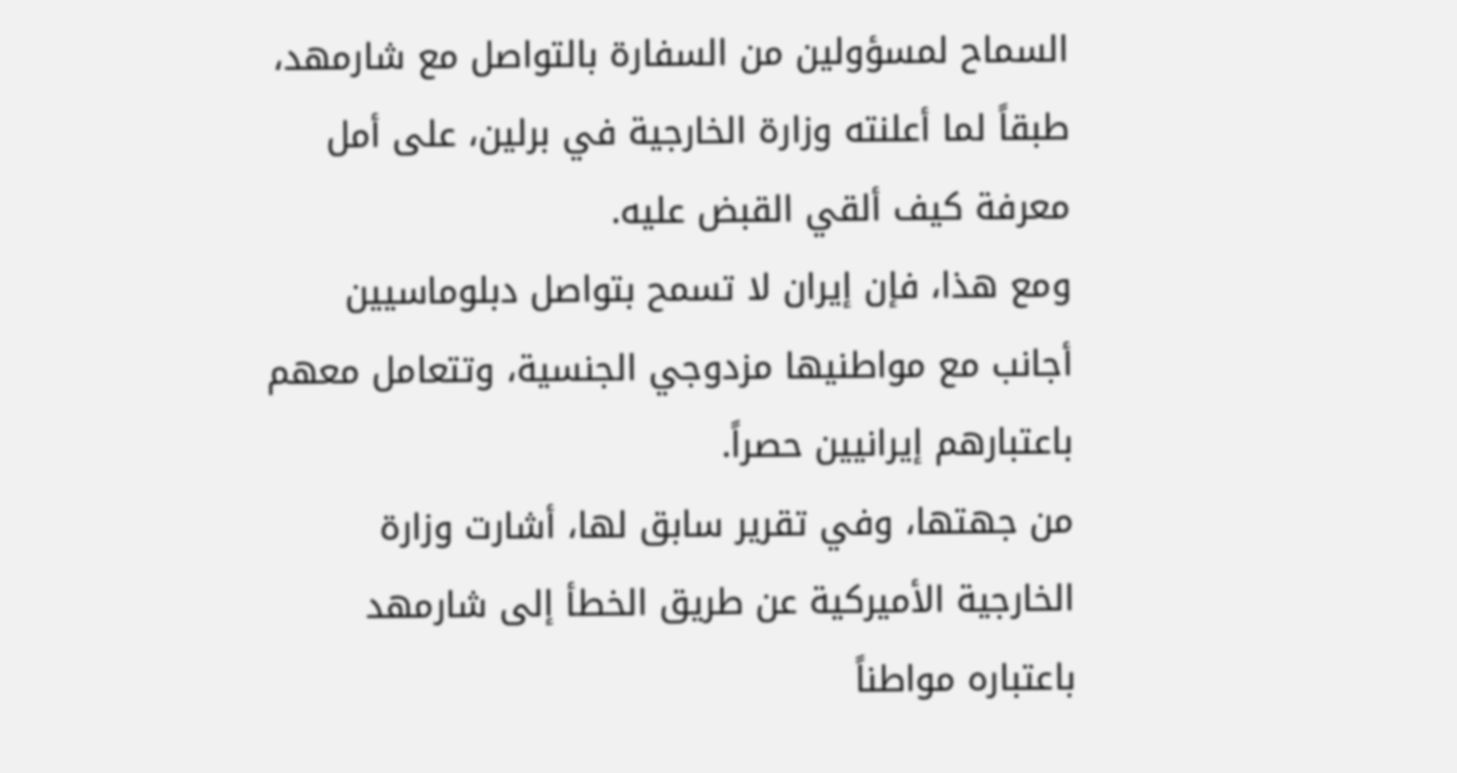السماح لمسؤولين من السفارة بالتواصل مع شارمهد، طبقاً لما أعلنته وزارة الخارجية في برلين، على أمل معرفة كيف ألقي القبض عليه.
ومع هذا، فإن إيران لا تسمح بتواصل دبلوماسيين أجانب مع مواطنيها مزدوجي الجنسية، وتتعامل معهم باعتبارهم إيرانيين حصراً.
من جهتها، وفي تقرير سابق لها، أشارت وزارة الخارجية الأميركية عن طريق الخطأ إلى شارمهد باعتباره مواطناً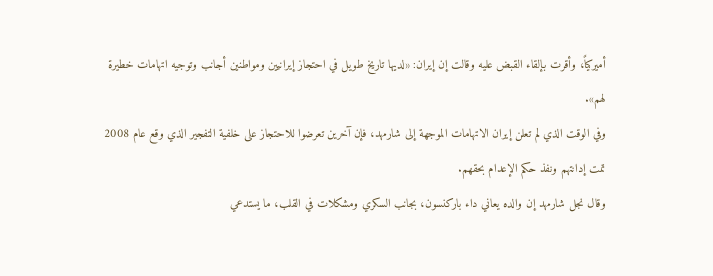أميركياً، وأقرت بإلقاء القبض عليه وقالت إن إيران: «لديها تاريخ طويل في احتجاز إيرانيين ومواطنين أجانب وتوجيه اتهامات خطيرة لهم».
وفي الوقت الذي لم تعلن إيران الاتهامات الموجهة إلى شارمهد، فإن آخرين تعرضوا للاحتجاز على خلفية التفجير الذي وقع عام 2008 تمت إدانتهم ونفذ حكم الإعدام بحقهم.
وقال نجل شارمهد إن والده يعاني داء باركنسون، بجانب السكري ومشكلات في القلب، ما يستدعي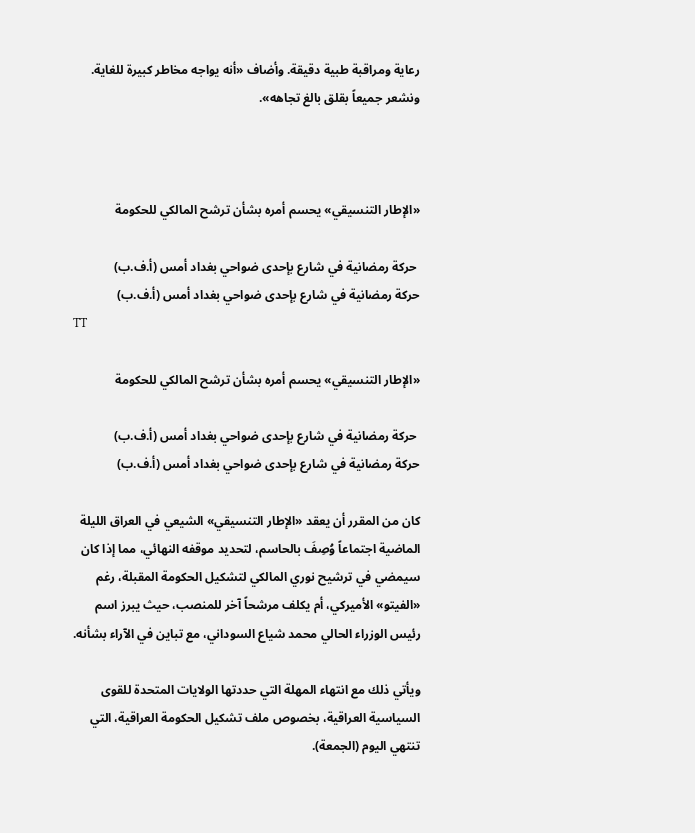رعاية ومراقبة طبية دقيقة. وأضاف «أنه يواجه مخاطر كبيرة للغاية. ونشعر جميعاً بقلق بالغ تجاهه».



«الإطار التنسيقي» يحسم أمره بشأن ترشح المالكي للحكومة

 حركة رمضانية في شارع بإحدى ضواحي بغداد أمس (أ.ف.ب)
حركة رمضانية في شارع بإحدى ضواحي بغداد أمس (أ.ف.ب)
TT

«الإطار التنسيقي» يحسم أمره بشأن ترشح المالكي للحكومة

 حركة رمضانية في شارع بإحدى ضواحي بغداد أمس (أ.ف.ب)
حركة رمضانية في شارع بإحدى ضواحي بغداد أمس (أ.ف.ب)

كان من المقرر أن يعقد «الإطار التنسيقي» الشيعي في العراق الليلة الماضية اجتماعاً وُصِفَ بالحاسم، لتحديد موقفه النهائي، مما إذا كان سيمضي في ترشيح نوري المالكي لتشكيل الحكومة المقبلة، رغم «الفيتو» الأميركي، أم يكلف مرشحاً آخر للمنصب، حيث يبرز اسم رئيس الوزراء الحالي محمد شياع السوداني، مع تباين في الآراء بشأنه.

ويأتي ذلك مع انتهاء المهلة التي حددتها الولايات المتحدة للقوى السياسية العراقية، بخصوص ملف تشكيل الحكومة العراقية، التي تنتهي اليوم (الجمعة).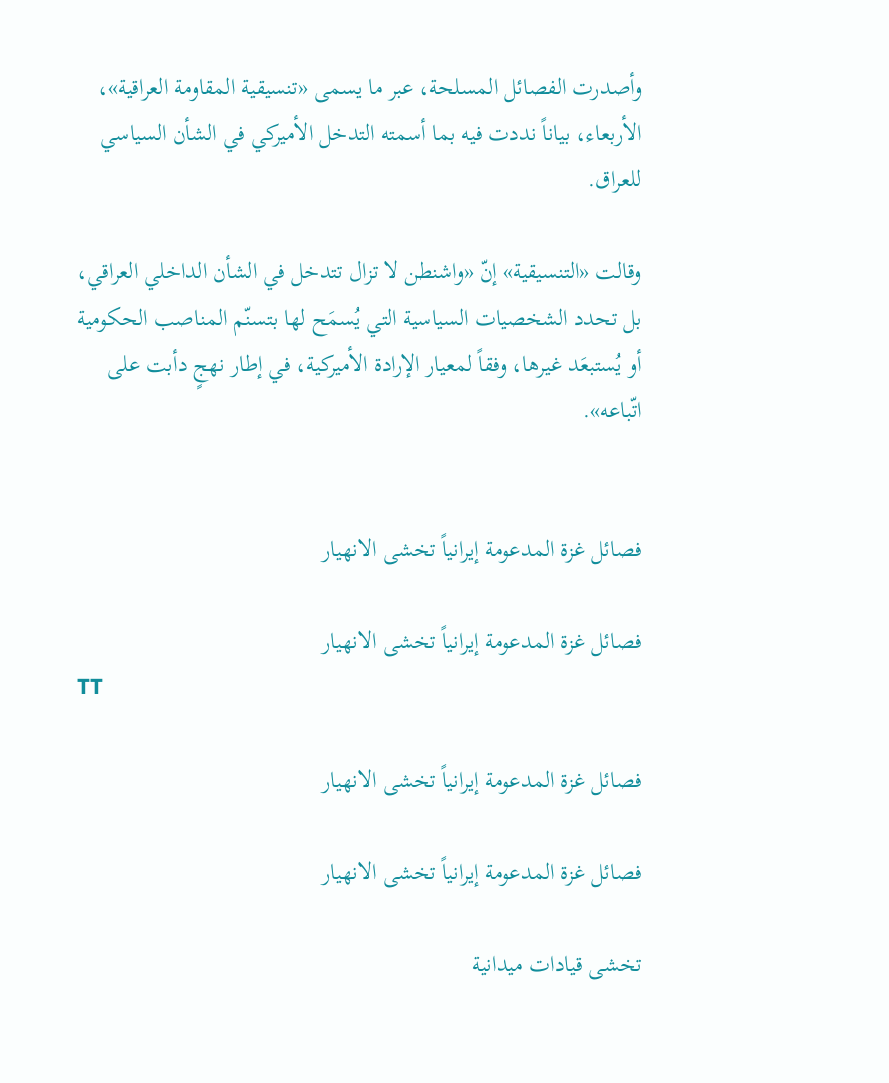وأصدرت الفصائل المسلحة، عبر ما يسمى «تنسيقية المقاومة العراقية»، الأربعاء، بياناً نددت فيه بما أسمته التدخل الأميركي في الشأن السياسي للعراق.

وقالت «التنسيقية» إنّ «واشنطن لا تزال تتدخل في الشأن الداخلي العراقي، بل تحدد الشخصيات السياسية التي يُسمَح لها بتسنّم المناصب الحكومية أو يُستبعَد غيرها، وفقاً لمعيار الإرادة الأميركية، في إطار نهجٍ دأبت على اتّباعه».


فصائل غزة المدعومة إيرانياً تخشى الانهيار

فصائل غزة المدعومة إيرانياً تخشى الانهيار
TT

فصائل غزة المدعومة إيرانياً تخشى الانهيار

فصائل غزة المدعومة إيرانياً تخشى الانهيار

تخشى قيادات ميدانية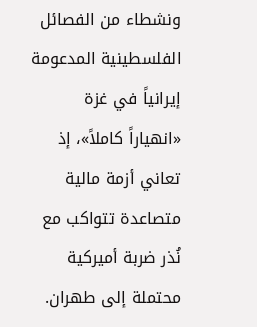ونشطاء من الفصائل الفلسطينية المدعومة إيرانياً في غزة «انهياراً كاملاً»، إذ تعاني أزمة مالية متصاعدة تتواكب مع نُذر ضربة أميركية محتملة إلى طهران.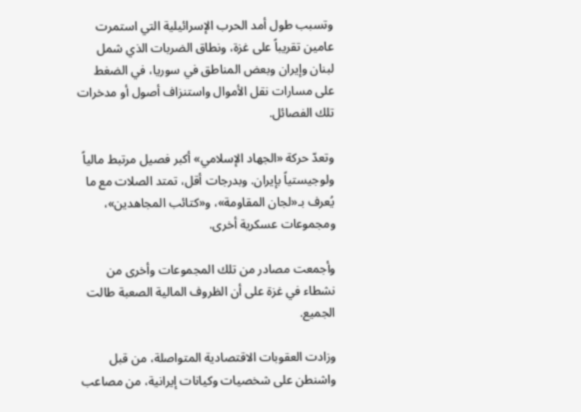وتسبب طول أمد الحرب الإسرائيلية التي استمرت عامين تقريباً على غزة، ونطاق الضربات الذي شمل لبنان وإيران وبعض المناطق في سوريا، في الضغط على مسارات نقل الأموال واستنزاف أصول أو مدخرات تلك الفصائل.

وتعدّ حركة «الجهاد الإسلامي» أكبر فصيل مرتبط مالياً ولوجيستياً بإيران. وبدرجات أقل، تمتد الصلات مع ما يُعرف بـ«لجان المقاومة»، و«كتائب المجاهدين»، ومجموعات عسكرية أخرى.

وأجمعت مصادر من تلك المجموعات وأخرى من نشطاء في غزة على أن الظروف المالية الصعبة طالت الجميع.

وزادت العقوبات الاقتصادية المتواصلة، من قبل واشنطن على شخصيات وكيانات إيرانية، من مصاعب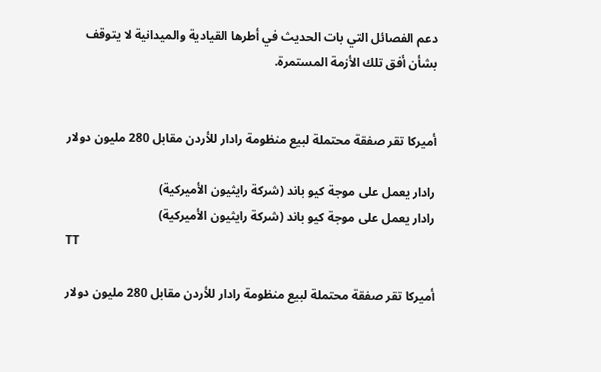دعم الفصائل التي بات الحديث في أطرها القيادية والميدانية لا يتوقف بشأن أفق تلك الأزمة المستمرة.


أميركا تقر صفقة محتملة لبيع منظومة رادار للأردن مقابل 280 مليون دولار

رادار يعمل على موجة كيو باند (شركة رايثيون الأميركية)
رادار يعمل على موجة كيو باند (شركة رايثيون الأميركية)
TT

أميركا تقر صفقة محتملة لبيع منظومة رادار للأردن مقابل 280 مليون دولار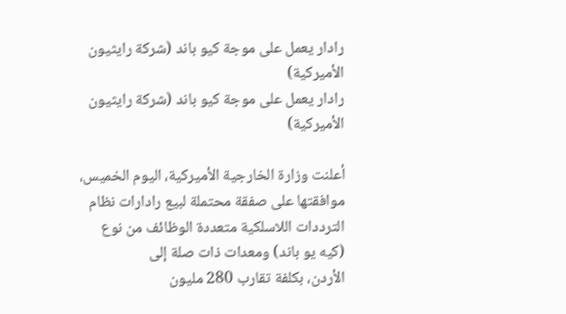رادار يعمل على موجة كيو باند (شركة رايثيون الأميركية)
رادار يعمل على موجة كيو باند (شركة رايثيون الأميركية)

أعلنت وزارة الخارجية الأميركية، اليوم الخميس، موافقتها ‌على ‌صفقة محتملة ‌لبيع رادارات نظام الترددات اللاسلكية متعددة الوظائف من نوع (كيه يو باند) ومعدات ذات ‌صلة إلى الأردن، ‌بكلفة ‌تقارب 280 مليون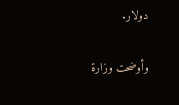دولار.

وأوضحت ‌وزارة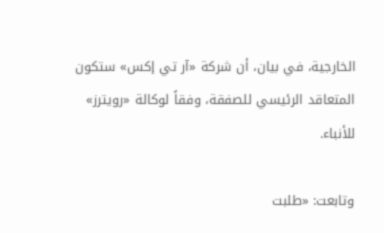الخارجية، في بيان، أن شركة «آر تي إكس» ستكون المتعاقد الرئيسي للصفقة، وفقاً لوكالة «رويترز» للأنباء.

وتابعت: «طلبت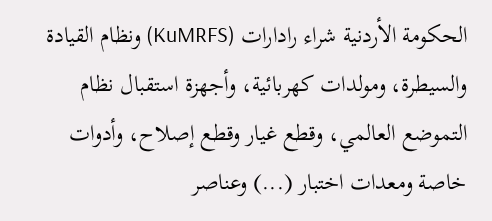الحكومة الأردنية شراء رادارات (KuMRFS) ونظام القيادة والسيطرة، ومولدات كهربائية، وأجهزة استقبال نظام التموضع العالمي، وقطع غيار وقطع إصلاح، وأدوات خاصة ومعدات اختبار (...) وعناصر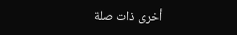أخرى ذات صلة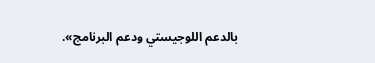بالدعم اللوجيستي ودعم البرنامج».